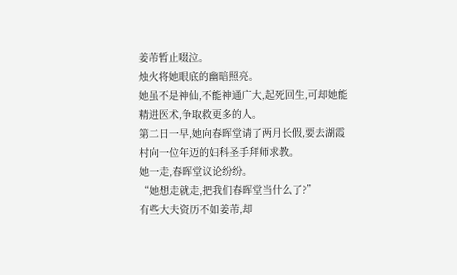姜芾暂止啜泣。
烛火将她眼底的幽暗照亮。
她虽不是神仙,不能神通广大,起死回生,可却她能精进医术,争取救更多的人。
第二日一早,她向春晖堂请了两月长假,要去湖霞村向一位年迈的妇科圣手拜师求教。
她一走,春晖堂议论纷纷。
“她想走就走,把我们春晖堂当什么了?”
有些大夫资历不如姜芾,却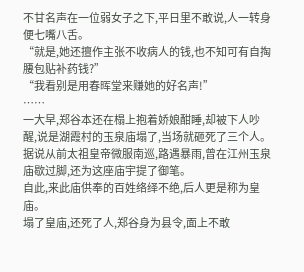不甘名声在一位弱女子之下,平日里不敢说,人一转身便七嘴八舌。
“就是,她还擅作主张不收病人的钱,也不知可有自掏腰包贴补药钱?”
“我看别是用春晖堂来赚她的好名声!”
……
一大早,郑谷本还在榻上抱着娇娘酣睡,却被下人吵醒,说是湖霞村的玉泉庙塌了,当场就砸死了三个人。
据说从前太祖皇帝微服南巡,路遇暴雨,曾在江州玉泉庙歇过脚,还为这座庙宇提了御笔。
自此,来此庙供奉的百姓络绎不绝,后人更是称为皇庙。
塌了皇庙,还死了人,郑谷身为县令,面上不敢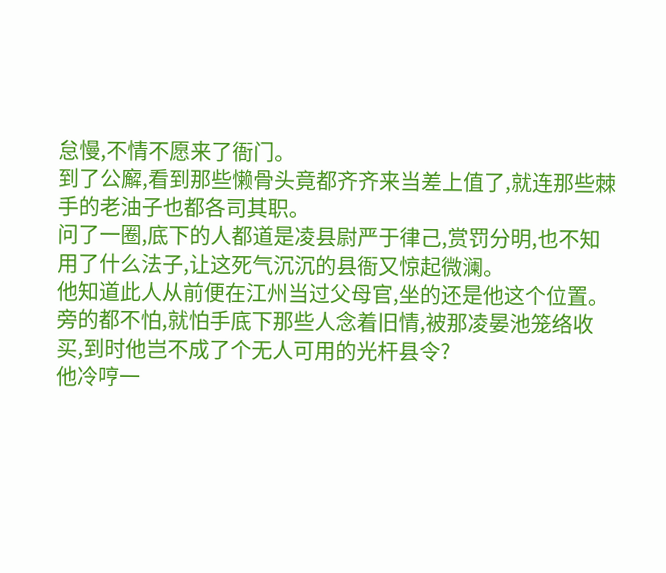怠慢,不情不愿来了衙门。
到了公廨,看到那些懒骨头竟都齐齐来当差上值了,就连那些棘手的老油子也都各司其职。
问了一圈,底下的人都道是凌县尉严于律己,赏罚分明,也不知用了什么法子,让这死气沉沉的县衙又惊起微澜。
他知道此人从前便在江州当过父母官,坐的还是他这个位置。
旁的都不怕,就怕手底下那些人念着旧情,被那凌晏池笼络收买,到时他岂不成了个无人可用的光杆县令?
他冷哼一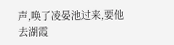声,唤了凌晏池过来,要他去湖霞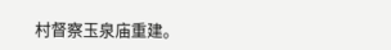村督察玉泉庙重建。